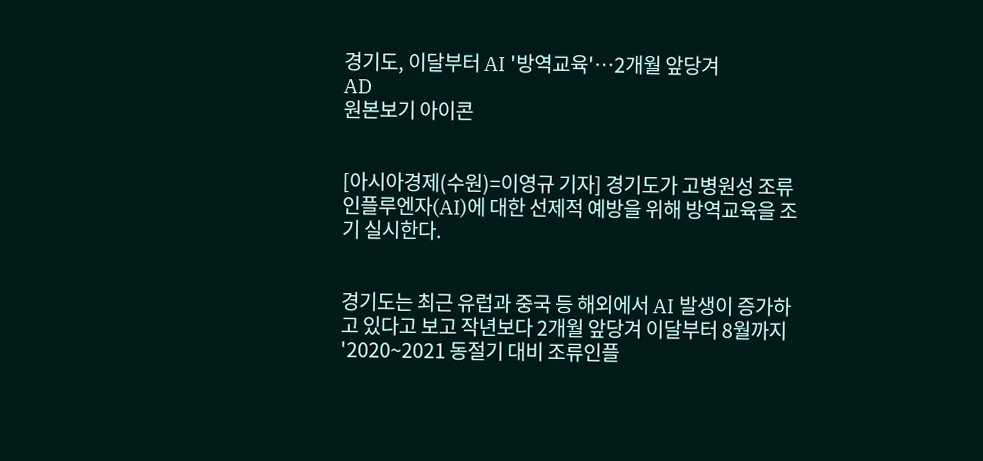경기도, 이달부터 AI '방역교육'…2개월 앞당겨
AD
원본보기 아이콘


[아시아경제(수원)=이영규 기자] 경기도가 고병원성 조류인플루엔자(AI)에 대한 선제적 예방을 위해 방역교육을 조기 실시한다.


경기도는 최근 유럽과 중국 등 해외에서 AI 발생이 증가하고 있다고 보고 작년보다 2개월 앞당겨 이달부터 8월까지 '2020~2021 동절기 대비 조류인플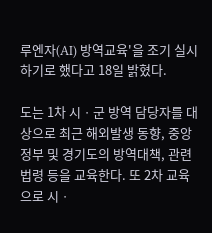루엔자(AI) 방역교육'을 조기 실시하기로 했다고 18일 밝혔다.

도는 1차 시ㆍ군 방역 담당자를 대상으로 최근 해외발생 동향, 중앙정부 및 경기도의 방역대책, 관련 법령 등을 교육한다. 또 2차 교육으로 시ㆍ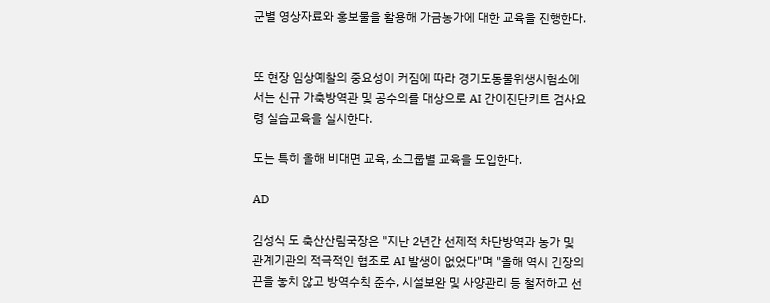군별 영상자료와 홍보물을 활용해 가금농가에 대한 교육을 진행한다.


또 현장 임상예찰의 중요성이 커짐에 따라 경기도동물위생시험소에서는 신규 가축방역관 및 공수의를 대상으로 AI 간이진단키트 검사요령 실습교육을 실시한다.

도는 특히 올해 비대면 교육, 소그룹별 교육을 도입한다.

AD

김성식 도 축산산림국장은 "지난 2년간 선제적 차단방역과 농가 및 관계기관의 적극적인 협조로 AI 발생이 없었다"며 "올해 역시 긴장의 끈을 놓치 않고 방역수칙 준수, 시설보완 및 사양관리 등 철저하고 선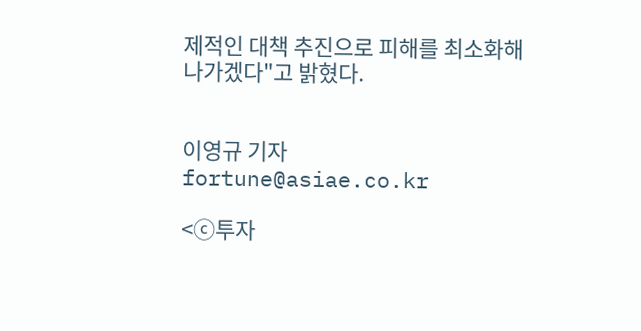제적인 대책 추진으로 피해를 최소화해 나가겠다"고 밝혔다.


이영규 기자 fortune@asiae.co.kr

<ⓒ투자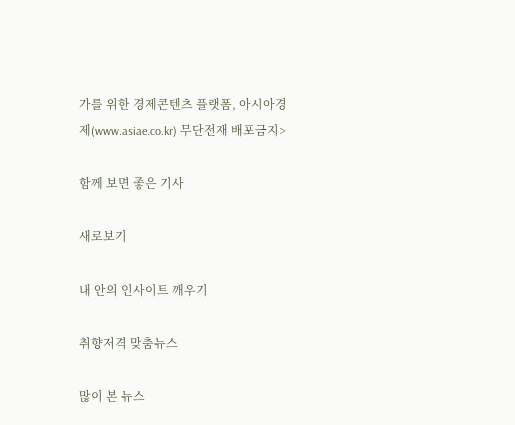가를 위한 경제콘텐츠 플랫폼, 아시아경제(www.asiae.co.kr) 무단전재 배포금지>

함께 보면 좋은 기사

새로보기

내 안의 인사이트 깨우기

취향저격 맞춤뉴스

많이 본 뉴스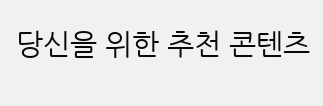당신을 위한 추천 콘텐츠